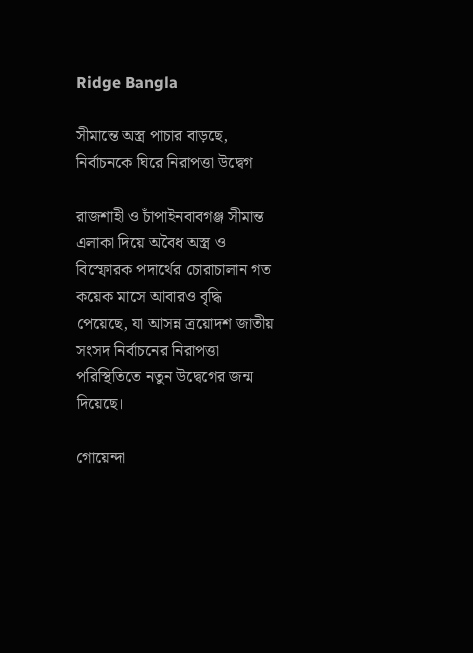Ridge Bangla

সীমান্তে অস্ত্র পাচার বাড়ছে, নির্বাচনকে ঘিরে নিরাপত্তা উদ্বেগ

রাজশাহী ও চাঁপাইনবাবগঞ্জ সীমান্ত এলাকা দিয়ে অবৈধ অস্ত্র ও বিস্ফোরক পদার্থের চোরাচালান গত কয়েক মাসে আবারও বৃদ্ধি পেয়েছে, যা আসন্ন ত্রয়োদশ জাতীয় সংসদ নির্বাচনের নিরাপত্তা পরিস্থিতিতে নতুন উদ্বেগের জন্ম দিয়েছে।

গোয়েন্দা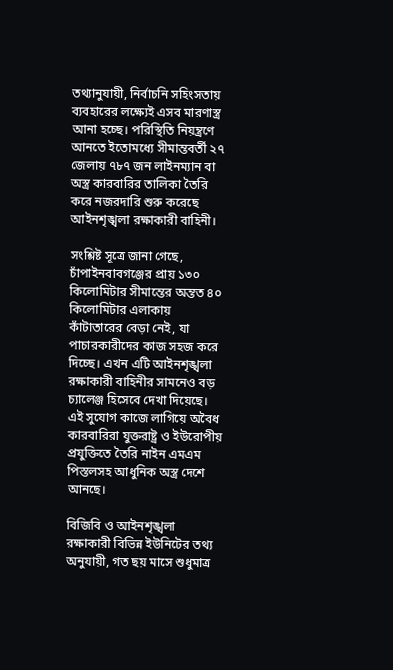তথ্যানুযায়ী, নির্বাচনি সহিংসতায় ব্যবহারের লক্ষ্যেই এসব মারণাস্ত্র আনা হচ্ছে। পরিস্থিতি নিয়ন্ত্রণে আনতে ইতোমধ্যে সীমান্তবর্তী ২৭ জেলায় ৭৮৭ জন লাইনম্যান বা অস্ত্র কারবারির তালিকা তৈরি করে নজরদারি শুরু করেছে আইনশৃঙ্খলা রক্ষাকারী বাহিনী।

সংশ্লিষ্ট সূত্রে জানা গেছে, চাঁপাইনবাবগঞ্জের প্রায় ১৩০ কিলোমিটার সীমান্তের অন্তত ৪০ কিলোমিটার এলাকায় কাঁটাতারের বেড়া নেই, যা পাচারকারীদের কাজ সহজ করে দিচ্ছে। এখন এটি আইনশৃঙ্খলা রক্ষাকারী বাহিনীর সামনেও বড় চ্যালেঞ্জ হিসেবে দেখা দিয়েছে। এই সুযোগ কাজে লাগিয়ে অবৈধ কারবারিরা যুক্তরাষ্ট্র ও ইউরোপীয় প্রযুক্তিতে তৈরি নাইন এমএম পিস্তলসহ আধুনিক অস্ত্র দেশে আনছে।

বিজিবি ও আইনশৃঙ্খলা রক্ষাকারী বিভিন্ন ইউনিটের তথ্য অনুযায়ী, গত ছয় মাসে শুধুমাত্র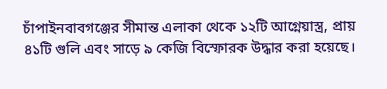চাঁপাইনবাবগঞ্জের সীমান্ত এলাকা থেকে ১২টি আগ্নেয়াস্ত্র, প্রায় ৪১টি গুলি এবং সাড়ে ৯ কেজি বিস্ফোরক উদ্ধার করা হয়েছে।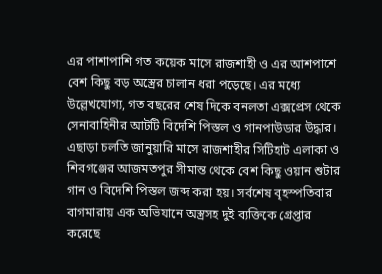এর পাশাপাশি গত কয়েক মাসে রাজশাহী ও এর আশপাশে বেশ কিছু বড় অস্ত্রের চালান ধরা পড়েছে। এর মধ্যে উল্লেখযোগ্য, গত বছরের শেষ দিকে বনলতা এক্সপ্রেস থেকে সেনাবাহিনীর আটটি বিদেশি পিস্তল ও গানপাউডার উদ্ধার। এছাড়া চলতি জানুয়ারি মাসে রাজশাহীর সিটিহাট এলাকা ও শিবগঞ্জের আজমতপুর সীমান্ত থেকে বেশ কিছু ওয়ান শুটার গান ও বিদেশি পিস্তল জব্দ করা হয়। সর্বশেষ বৃহস্পতিবার বাগমারায় এক অভিযানে অস্ত্রসহ দুই ব্যক্তিকে গ্রেপ্তার করেছে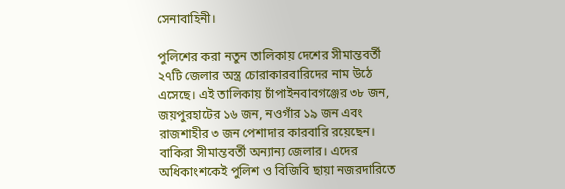সেনাবাহিনী।

পুলিশের করা নতুন তালিকায় দেশের সীমান্তবর্তী ২৭টি জেলার অস্ত্র চোরাকারবারিদের নাম উঠে এসেছে। এই তালিকায় চাঁপাইনবাবগঞ্জের ৩৮ জন, জয়পুরহাটের ১৬ জন, নওগাঁর ১৯ জন এবং রাজশাহীর ৩ জন পেশাদার কারবারি রয়েছেন। বাকিরা সীমান্তবর্তী অন্যান্য জেলার। এদের অধিকাংশকেই পুলিশ ও বিজিবি ছায়া নজরদারিতে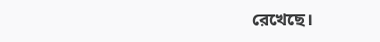রেখেছে।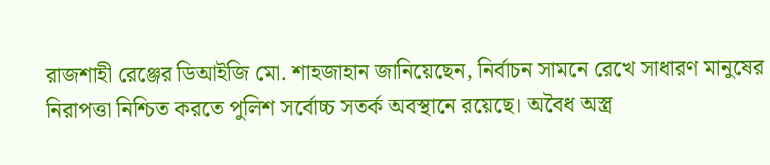রাজশাহী রেঞ্জের ডিআইজি মো. শাহজাহান জানিয়েছেন, নির্বাচন সামনে রেখে সাধারণ মানুষের নিরাপত্তা নিশ্চিত করতে পুলিশ সর্বোচ্চ সতর্ক অবস্থানে রয়েছে। অবৈধ অস্ত্র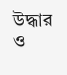উদ্ধার ও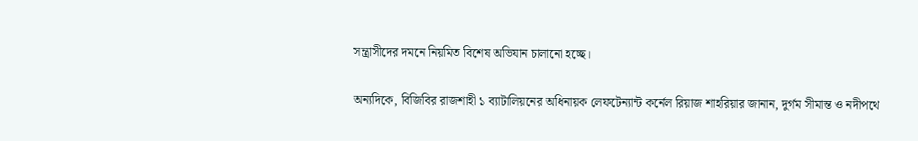সন্ত্রাসীদের দমনে নিয়মিত বিশেষ অভিযান চালানো হচ্ছে।

অন্যদিকে, বিজিবির রাজশাহী ১ ব্যাটালিয়নের অধিনায়ক লেফটেন্যান্ট কর্নেল রিয়াজ শাহরিয়ার জানান, দুর্গম সীমান্ত ও নদীপথে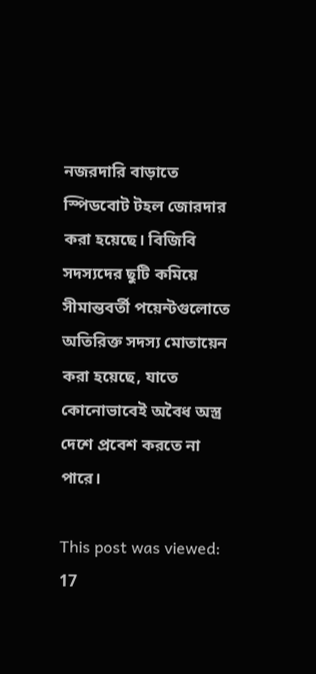নজরদারি বাড়াতে স্পিডবোট টহল জোরদার করা হয়েছে। বিজিবি সদস্যদের ছুটি কমিয়ে সীমান্তবর্তী পয়েন্টগুলোতে অতিরিক্ত সদস্য মোতায়েন করা হয়েছে, যাতে কোনোভাবেই অবৈধ অস্ত্র দেশে প্রবেশ করতে না পারে।

This post was viewed: 17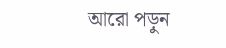আরো পড়ুন